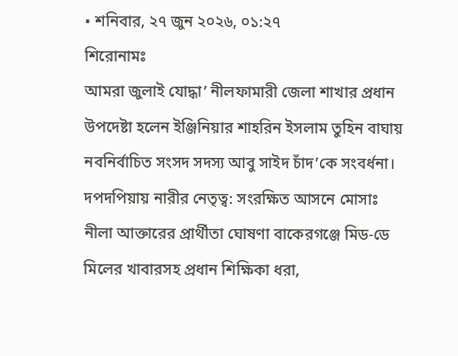• শনিবার, ২৭ জুন ২০২৬, ০১:২৭
শিরোনামঃ
আমরা জুলাই যোদ্ধা’ নীলফামারী জেলা শাখার প্রধান উপদেষ্টা হলেন ইঞ্জিনিয়ার শাহরিন ইসলাম তুহিন বাঘায় নবনির্বাচিত সংসদ সদস্য আবু সাইদ চাঁদ’কে সংবর্ধনা। দপদপিয়ায় নারীর নেতৃত্ব: সংরক্ষিত আসনে মোসাঃ নীলা আক্তারের প্রার্থীতা ঘোষণা বাকেরগঞ্জে মিড-ডে মিলের খাবারসহ প্রধান শিক্ষিকা ধরা,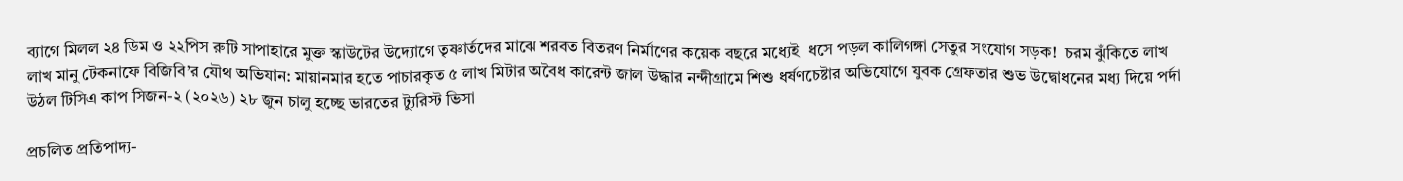ব্যাগে মিলল ২৪ ডিম ও ২২পিস রুটি সাপাহারে মুক্ত স্কাউটের উদ্যোগে তৃষ্ণার্তদের মাঝে শরবত বিতরণ নির্মাণের কয়েক বছরে মধ্যেই  ধসে পড়ল কালিগঙ্গা সেতুর সংযোগ সড়ক!  চরম ঝুঁকিতে লাখ লাখ মানু টেকনাফে বিজিবি’র যৌথ অভিযান: মায়ানমার হতে পাচারকৃত ৫ লাখ মিটার অবৈধ কারেন্ট জাল উদ্ধার নন্দীগ্রামে শিশু ধর্ষণচেষ্টার অভিযোগে যুবক গ্রেফতার শুভ উদ্বোধনের মধ্য দিয়ে পর্দা উঠল টিসিএ কাপ সিজন-২ (২০২৬) ২৮ জুন চালু হচ্ছে ভারতের ট্যুরিস্ট ভিসা

প্রচলিত প্রতিপাদ্য-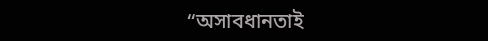“অসাবধানতাই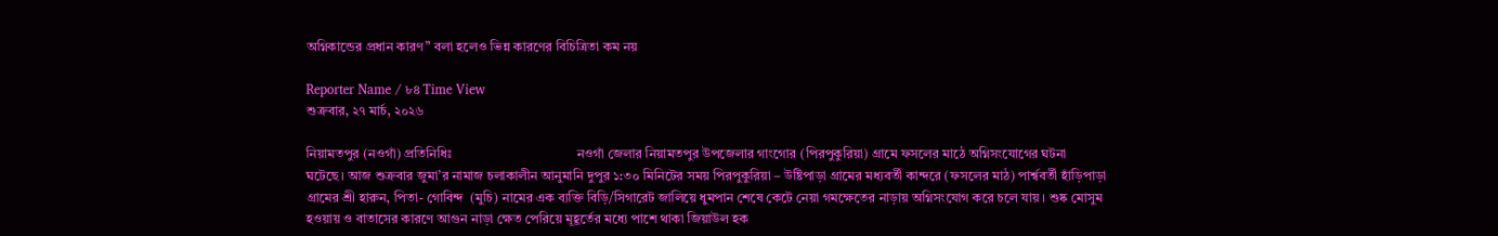অগ্নিকান্ডের প্রধান কারণ” বলা হলেও ভিন্ন কারণের বিচিত্রিতা কম নয়

Reporter Name / ৮৪ Time View
শুক্রবার, ২৭ মার্চ, ২০২৬

নিয়ামতপুর (নওগাঁ) প্রতিনিধিঃ                                     নওগাঁ জেলার নিয়ামতপুর উপজেলার গাংগোর (পিরপুকুরিয়া) গ্রামে ফসলের মাঠে অগ্নিসংযোগের ঘটনা ঘটেছে। আজ শুক্রবার জুমা’র নামাজ চলাকালীন আনুমানি দুপুর ১:৩০ মিনিটের সময় পিরপুকুরিয়া – উষ্টিপাড়া গ্রামের মধ্যবর্তী কান্দরে (ফসলের মাঠ) পার্শ্ববর্তী হাঁড়িপাড়া গ্রামের শ্রী হারুন, পিতা- গোবিন্দ  (মুচি) নামের এক ব্যক্তি বিড়ি/সিগারেট জালিয়ে ধুমপান শেষে কেটে নেয়া গমক্ষেতের নাড়ায় অগ্নিসংযোগ করে চলে যায়। শুষ্ক মোসুম হওয়ায় ও বাতাসের কারণে আগুন নাড়া ক্ষেত পেরিয়ে মূহূর্তের মধ্যে পাশে থাকা জিয়াউল হক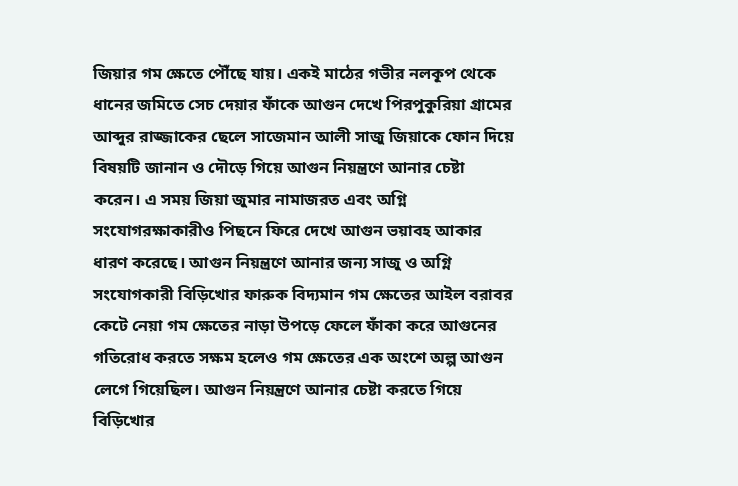জিয়ার গম ক্ষেতে পৌঁছে যায়। একই মাঠের গভীর নলকূপ থেকে ধানের জমিতে সেচ দেয়ার ফাঁকে আগুন দেখে পিরপুকুরিয়া গ্রামের আব্দুর রাজ্জাকের ছেলে সাজেমান আলী সাজু জিয়াকে ফোন দিয়ে বিষয়টি জানান ও দৌড়ে গিয়ে আগুন নিয়ন্ত্রণে আনার চেষ্টা করেন। এ সময় জিয়া জুমার নামাজরত এবং অগ্নি সংযোগরক্ষাকারীও পিছনে ফিরে দেখে আগুন ভয়াবহ আকার ধারণ করেছে। আগুন নিয়ন্ত্রণে আনার জন্য সাজু ও অগ্নি সংযোগকারী বিড়িখোর ফারুক বিদ্যমান গম ক্ষেতের আইল বরাবর কেটে নেয়া গম ক্ষেতের নাড়া উপড়ে ফেলে ফাঁকা করে আগুনের গতিরোধ করতে সক্ষম হলেও গম ক্ষেতের এক অংশে অল্প আগুন লেগে গিয়েছিল। আগুন নিয়ন্ত্রণে আনার চেষ্টা করতে গিয়ে বিড়িখোর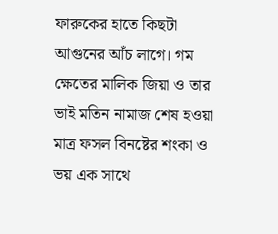ফারুকের হাতে কিছটা আগুনের আঁচ লাগে। গম ক্ষেতের মালিক জিয়া ও তার ভাই মতিন নামাজ শেষ হওয়া মাত্র ফসল বিনষ্টের শংকা ও ভয় এক সাথে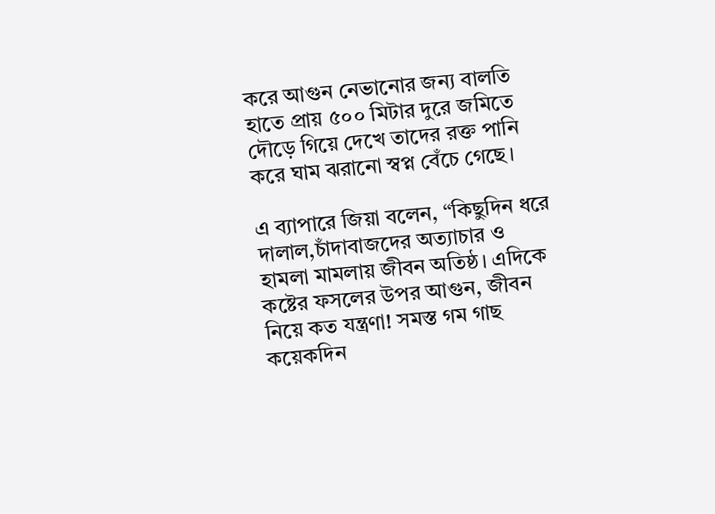করে আগুন নেভানোর জন্য বালতি হাতে প্রায় ৫০০ মিটার দুরে জমিতে দৌড়ে গিয়ে দেখে তাদের রক্ত পানি করে ঘাম ঝরানো স্বপ্ন বেঁচে গেছে।

এ ব্যাপারে জিয়া বলেন, “কিছুদিন ধরে দালাল,চাঁদাবাজদের অত্যাচার ও হামলা মামলায় জীবন অতিষ্ঠ। এদিকে কষ্টের ফসলের উপর আগুন, জীবন নিয়ে কত যন্ত্রণা! সমস্ত গম গাছ কয়েকদিন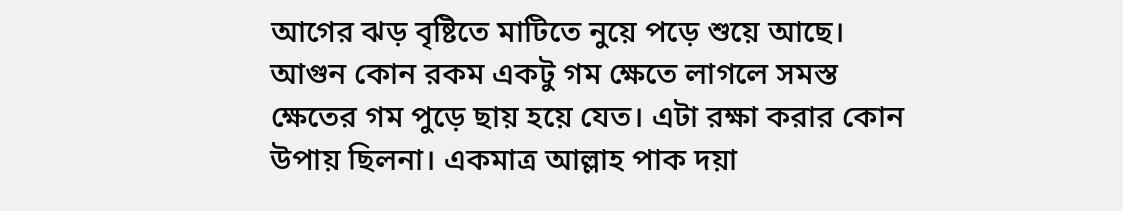আগের ঝড় বৃষ্টিতে মাটিতে নুয়ে পড়ে শুয়ে আছে। আগুন কোন রকম একটু গম ক্ষেতে লাগলে সমস্ত ক্ষেতের গম পুড়ে ছায় হয়ে যেত। এটা রক্ষা করার কোন উপায় ছিলনা। একমাত্র আল্লাহ পাক দয়া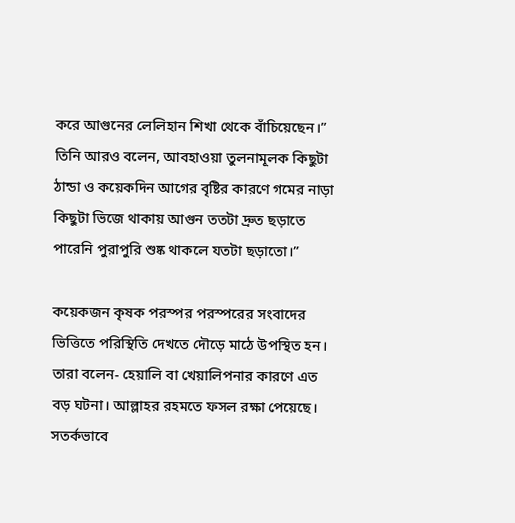করে আগুনের লেলিহান শিখা থেকে বাঁচিয়েছেন।” তিনি আরও বলেন, আবহাওয়া তুলনামূলক কিছুটা ঠান্ডা ও কয়েকদিন আগের বৃষ্টির কারণে গমের নাড়া কিছুটা ভিজে থাকায় আগুন ততটা দ্রুত ছড়াতে পারেনি পুরাপুরি শুষ্ক থাকলে যতটা ছড়াতো।”

কয়েকজন কৃষক পরস্পর পরস্পরের সংবাদের ভিত্তিতে পরিস্থিতি দেখতে দৌড়ে মাঠে উপস্থিত হন। তারা বলেন- হেয়ালি বা খেয়ালিপনার কারণে এত বড় ঘটনা। আল্লাহর রহমতে ফসল রক্ষা পেয়েছে। সতর্কভাবে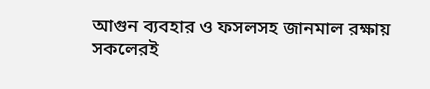আগুন ব্যবহার ও ফসলসহ জানমাল রক্ষায় সকলেরই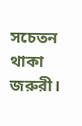সচেতন থাকা জরুরী।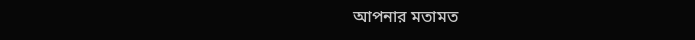আপনার মতামত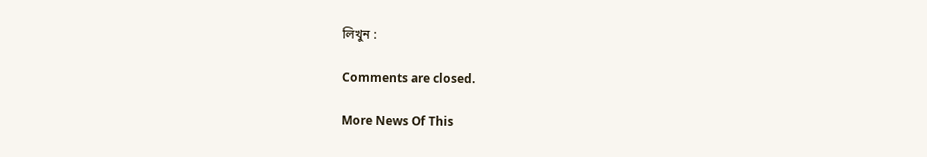লিখুন :

Comments are closed.

More News Of This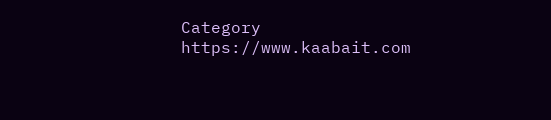Category
https://www.kaabait.com